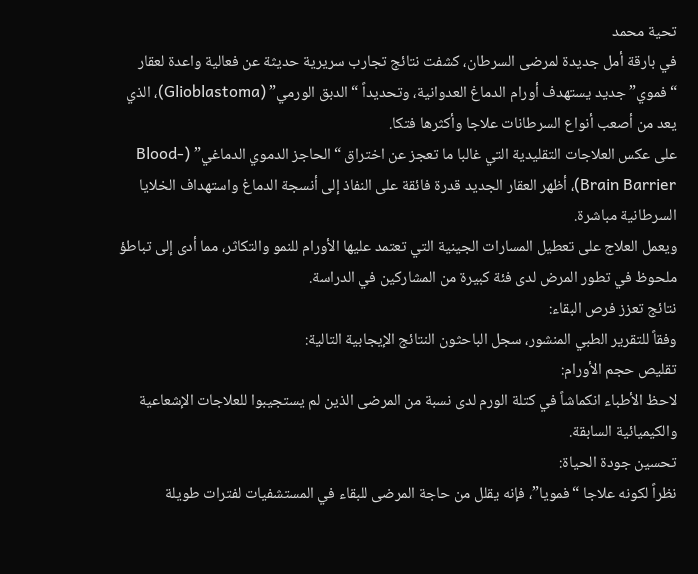تحية محمد
في بارقة أمل جديدة لمرضى السرطان، كشفت نتائج تجارب سريرية حديثة عن فعالية واعدة لعقار “فموي” جديد يستهدف أورام الدماغ العدوانية، وتحديداً “الدبق الورمي” (Glioblastoma)، الذي يعد من أصعب أنواع السرطانات علاجا وأكثرها فتكا.
على عكس العلاجات التقليدية التي غالبا ما تعجز عن اختراق “الحاجز الدموي الدماغي” (Blood-Brain Barrier)، أظهر العقار الجديد قدرة فائقة على النفاذ إلى أنسجة الدماغ واستهداف الخلايا السرطانية مباشرة.
ويعمل العلاج على تعطيل المسارات الجينية التي تعتمد عليها الأورام للنمو والتكاثر، مما أدى إلى تباطؤ ملحوظ في تطور المرض لدى فئة كبيرة من المشاركين في الدراسة.
نتائج تعزز فرص البقاء:
وفقاً للتقرير الطبي المنشور، سجل الباحثون النتائج الإيجابية التالية:
تقليص حجم الأورام:
لاحظ الأطباء انكماشاً في كتلة الورم لدى نسبة من المرضى الذين لم يستجيبوا للعلاجات الإشعاعية والكيميائية السابقة.
تحسين جودة الحياة:
نظراً لكونه علاجا “فمويا”، فإنه يقلل من حاجة المرضى للبقاء في المستشفيات لفترات طويلة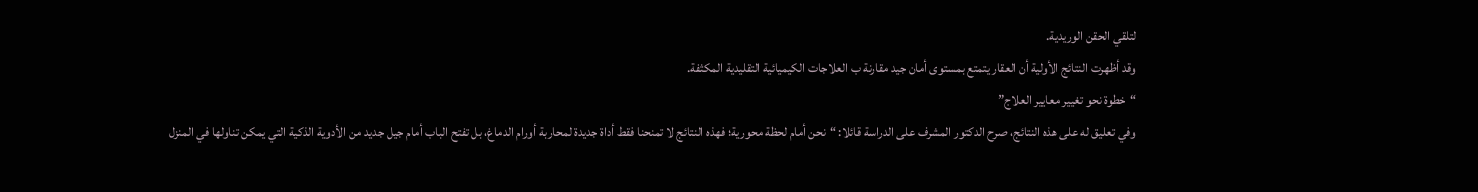لتلقي الحقن الوريدية.
وقد أظهرت النتائج الأولية أن العقار يتمتع بمستوى أمان جيد مقارنة ب العلاجات الكيميائية التقليدية المكثفة.
“خطوة نحو تغيير معايير العلاج”
وفي تعليق له على هذه النتائج، صرح الدكتور المشرف على الدراسة قائلا: “نحن أمام لحظة محورية؛ فهذه النتائج لا تمنحنا فقط أداة جديدة لمحاربة أورام الدماغ، بل تفتح الباب أمام جيل جديد من الأدوية الذكية التي يمكن تناولها في المنزل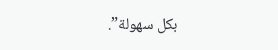بكل سهولة”.